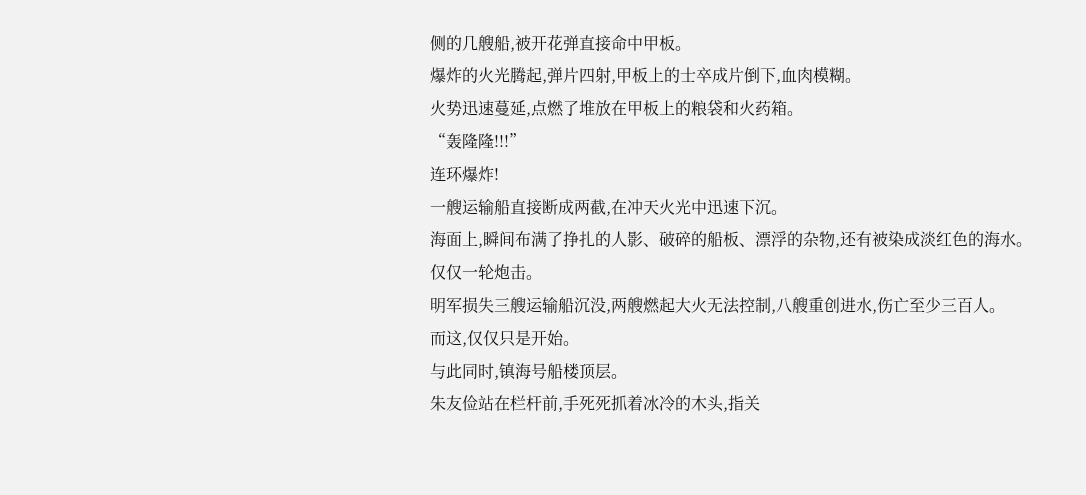侧的几艘船,被开花弹直接命中甲板。
爆炸的火光腾起,弹片四射,甲板上的士卒成片倒下,血肉模糊。
火势迅速蔓延,点燃了堆放在甲板上的粮袋和火药箱。
“轰隆隆!!!”
连环爆炸!
一艘运输船直接断成两截,在冲天火光中迅速下沉。
海面上,瞬间布满了挣扎的人影、破碎的船板、漂浮的杂物,还有被染成淡红色的海水。
仅仅一轮炮击。
明军损失三艘运输船沉没,两艘燃起大火无法控制,八艘重创进水,伤亡至少三百人。
而这,仅仅只是开始。
与此同时,镇海号船楼顶层。
朱友俭站在栏杆前,手死死抓着冰冷的木头,指关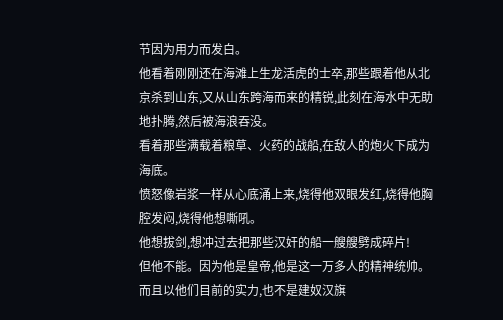节因为用力而发白。
他看着刚刚还在海滩上生龙活虎的士卒,那些跟着他从北京杀到山东,又从山东跨海而来的精锐,此刻在海水中无助地扑腾,然后被海浪吞没。
看着那些满载着粮草、火药的战船,在敌人的炮火下成为海底。
愤怒像岩浆一样从心底涌上来,烧得他双眼发红,烧得他胸腔发闷,烧得他想嘶吼。
他想拔剑,想冲过去把那些汉奸的船一艘艘劈成碎片!
但他不能。因为他是皇帝,他是这一万多人的精神统帅。
而且以他们目前的实力,也不是建奴汉旗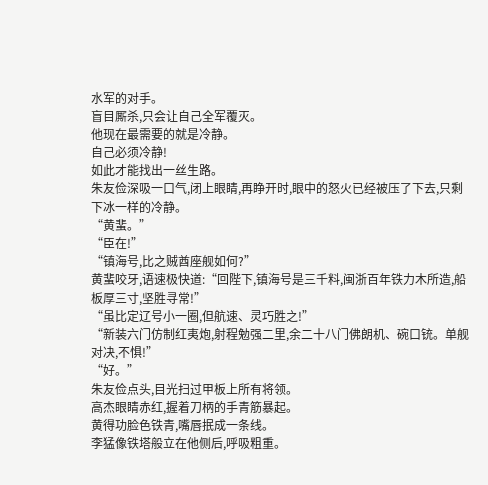水军的对手。
盲目厮杀,只会让自己全军覆灭。
他现在最需要的就是冷静。
自己必须冷静!
如此才能找出一丝生路。
朱友俭深吸一口气,闭上眼睛,再睁开时,眼中的怒火已经被压了下去,只剩下冰一样的冷静。
“黄蜚。”
“臣在!”
“镇海号,比之贼酋座舰如何?”
黄蜚咬牙,语速极快道:“回陛下,镇海号是三千料,闽浙百年铁力木所造,船板厚三寸,坚胜寻常!”
“虽比定辽号小一圈,但航速、灵巧胜之!”
“新装六门仿制红夷炮,射程勉强二里,余二十八门佛朗机、碗口铳。单舰对决,不惧!”
“好。”
朱友俭点头,目光扫过甲板上所有将领。
高杰眼睛赤红,握着刀柄的手青筋暴起。
黄得功脸色铁青,嘴唇抿成一条线。
李猛像铁塔般立在他侧后,呼吸粗重。